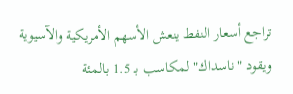تراجع أسعار النفط ينعش الأسهم الأمريكية والآسيوية ويقود "ناسداك" لمكاسب بـ 1.5 بالمئة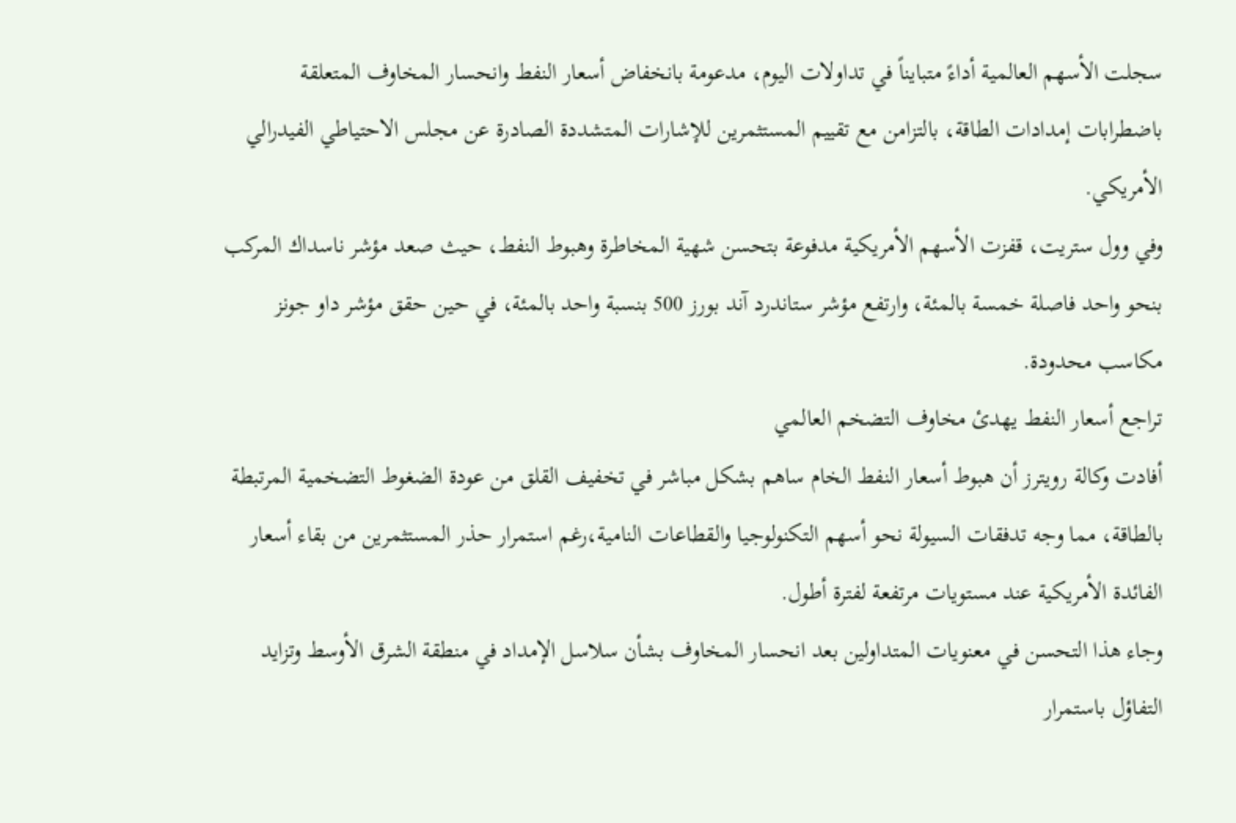سجلت الأسهم العالمية أداءً متبايناً في تداولات اليوم، مدعومة بانخفاض أسعار النفط وانحسار المخاوف المتعلقة باضطرابات إمدادات الطاقة، بالتزامن مع تقييم المستثمرين للإشارات المتشددة الصادرة عن مجلس الاحتياطي الفيدرالي الأمريكي.
وفي وول ستريت، قفزت الأسهم الأمريكية مدفوعة بتحسن شهية المخاطرة وهبوط النفط، حيث صعد مؤشر ناسداك المركب بنحو واحد فاصلة خمسة بالمئة، وارتفع مؤشر ستاندرد آند بورز 500 بنسبة واحد بالمئة، في حين حقق مؤشر داو جونز مكاسب محدودة.
تراجع أسعار النفط يهدئ مخاوف التضخم العالمي
أفادت وكالة رويترز أن هبوط أسعار النفط الخام ساهم بشكل مباشر في تخفيف القلق من عودة الضغوط التضخمية المرتبطة بالطاقة، مما وجه تدفقات السيولة نحو أسهم التكنولوجيا والقطاعات النامية،رغم استمرار حذر المستثمرين من بقاء أسعار الفائدة الأمريكية عند مستويات مرتفعة لفترة أطول.
وجاء هذا التحسن في معنويات المتداولين بعد انحسار المخاوف بشأن سلاسل الإمداد في منطقة الشرق الأوسط وتزايد التفاؤل باستمرار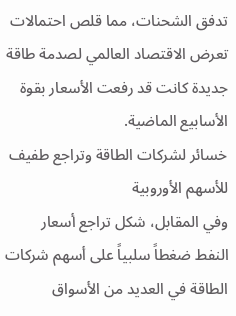تدفق الشحنات، مما قلص احتمالات تعرض الاقتصاد العالمي لصدمة طاقة جديدة كانت قد رفعت الأسعار بقوة الأسابيع الماضية.
خسائر لشركات الطاقة وتراجع طفيف للأسهم الأوروبية
وفي المقابل، شكل تراجع أسعار النفط ضغطاً سلبياً على أسهم شركات الطاقة في العديد من الأسواق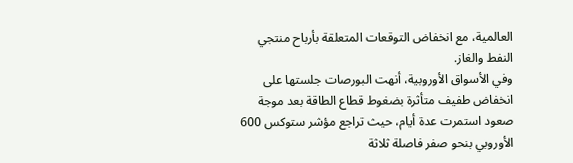العالمية، مع انخفاض التوقعات المتعلقة بأرباح منتجي النفط والغاز.
وفي الأسواق الأوروبية، أنهت البورصات جلستها على انخفاض طفيف متأثرة بضغوط قطاع الطاقة بعد موجة صعود استمرت عدة أيام، حيث تراجع مؤشر ستوكس 600 الأوروبي بنحو صفر فاصلة ثلاثة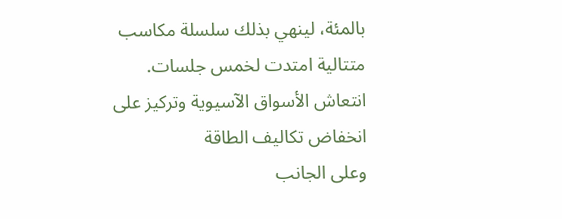بالمئة، لينهي بذلك سلسلة مكاسب متتالية امتدت لخمس جلسات.
انتعاش الأسواق الآسيوية وتركيز على انخفاض تكاليف الطاقة
وعلى الجانب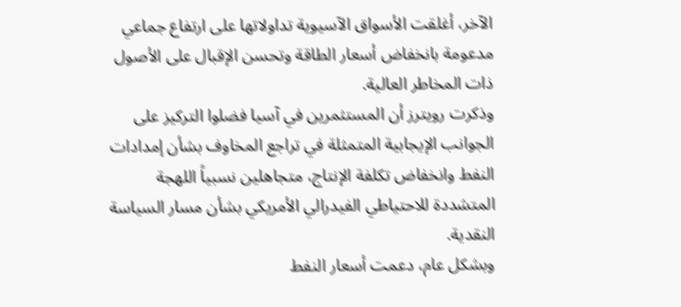الآخر، أغلقت الأسواق الآسيوية تداولاتها على ارتفاع جماعي مدعومة بانخفاض أسعار الطاقة وتحسن الإقبال على الأصول ذات المخاطر العالية.
وذكرت رويترز أن المستثمرين في آسيا فضلوا التركيز على الجوانب الإيجابية المتمثلة في تراجع المخاوف بشأن إمدادات النفط وانخفاض تكلفة الإنتاج، متجاهلين نسبياً اللهجة المتشددة للاحتياطي الفيدرالي الأمريكي بشأن مسار السياسة النقدية.
وبشكل عام، دعمت أسعار النفط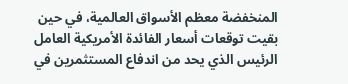المنخفضة معظم الأسواق العالمية، في حين بقيت توقعات أسعار الفائدة الأمريكية العامل الرئيس الذي يحد من اندفاع المستثمرين في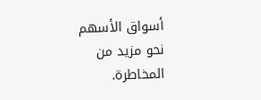أسواق الأسهم نحو مزيد من المخاطرة.